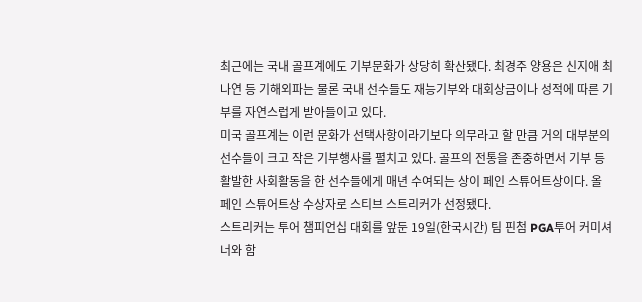최근에는 국내 골프계에도 기부문화가 상당히 확산됐다. 최경주 양용은 신지애 최나연 등 기해외파는 물론 국내 선수들도 재능기부와 대회상금이나 성적에 따른 기부를 자연스럽게 받아들이고 있다.
미국 골프계는 이런 문화가 선택사항이라기보다 의무라고 할 만큼 거의 대부분의 선수들이 크고 작은 기부행사를 펼치고 있다. 골프의 전통을 존중하면서 기부 등 활발한 사회활동을 한 선수들에게 매년 수여되는 상이 페인 스튜어트상이다. 올 페인 스튜어트상 수상자로 스티브 스트리커가 선정됐다.
스트리커는 투어 챔피언십 대회를 앞둔 19일(한국시간) 팀 핀첨 PGA투어 커미셔너와 함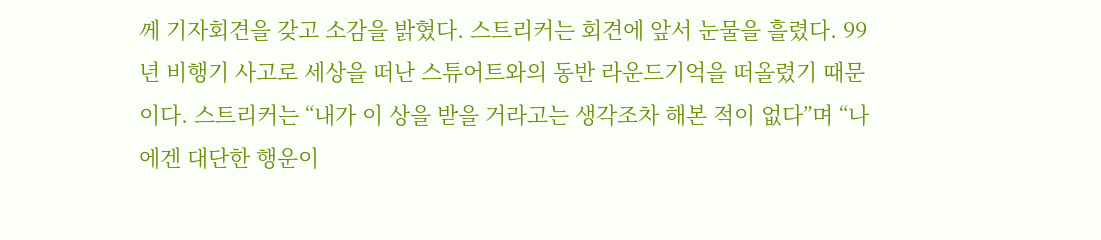께 기자회견을 갖고 소감을 밝혔다. 스트리커는 회견에 앞서 눈물을 흘렸다. 99년 비행기 사고로 세상을 떠난 스튜어트와의 동반 라운드기억을 떠올렸기 때문이다. 스트리커는 “내가 이 상을 받을 거라고는 생각조차 해본 적이 없다”며 “나에겐 대단한 행운이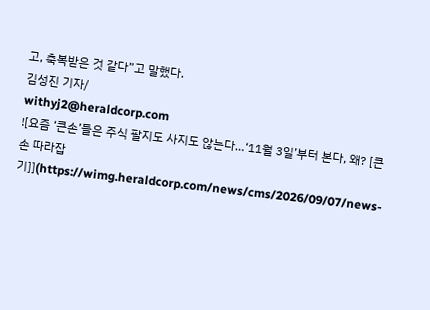고, 축복받은 것 같다”고 말했다.
김성진 기자/
withyj2@heraldcorp.com
![요즘 ‘큰손’들은 주식 팔지도 사지도 않는다…‘11월 3일’부터 본다, 왜? [큰손 따라잡기]](https://wimg.heraldcorp.com/news/cms/2026/09/07/news-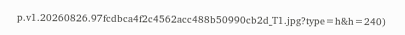p.v1.20260826.97fcdbca4f2c4562acc488b50990cb2d_T1.jpg?type=h&h=240)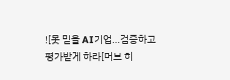![못 믿을 AI기업…검증하고 평가받게 하라[머브 히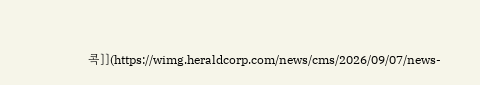콕]](https://wimg.heraldcorp.com/news/cms/2026/09/07/news-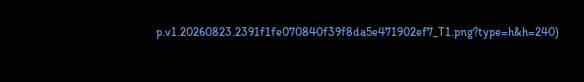p.v1.20260823.2391f1fe070840f39f8da5e471902ef7_T1.png?type=h&h=240)